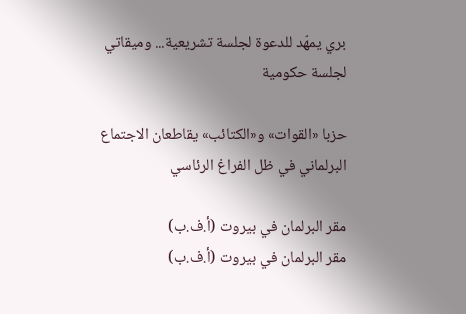بري يمهّد للدعوة لجلسة تشريعية... وميقاتي لجلسة حكومية

حزبا «القوات» و«الكتائب» يقاطعان الاجتماع البرلماني في ظل الفراغ الرئاسي

مقر البرلمان في بيروت (أ.ف.ب)
مقر البرلمان في بيروت (أ.ف.ب)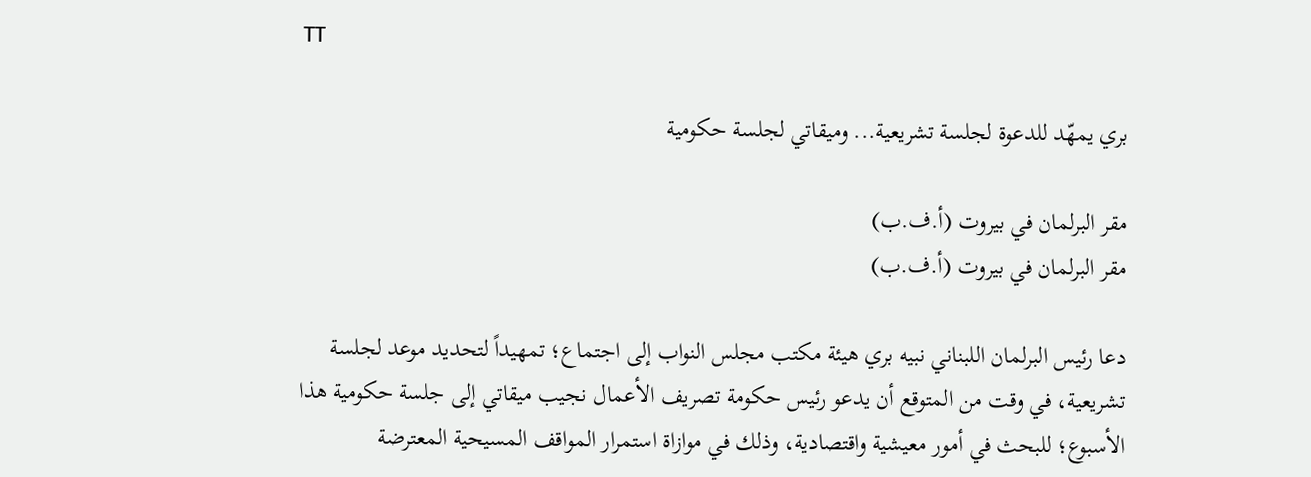TT

بري يمهّد للدعوة لجلسة تشريعية... وميقاتي لجلسة حكومية

مقر البرلمان في بيروت (أ.ف.ب)
مقر البرلمان في بيروت (أ.ف.ب)

دعا رئيس البرلمان اللبناني نبيه بري هيئة مكتب مجلس النواب إلى اجتماع؛ تمهيداً لتحديد موعد لجلسة تشريعية، في وقت من المتوقع أن يدعو رئيس حكومة تصريف الأعمال نجيب ميقاتي إلى جلسة حكومية هذا الأسبوع؛ للبحث في أمور معيشية واقتصادية، وذلك في موازاة استمرار المواقف المسيحية المعترضة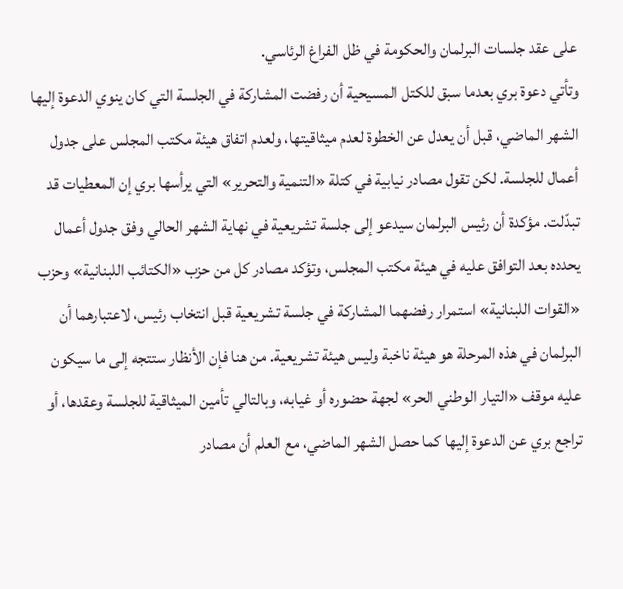على عقد جلسات البرلمان والحكومة في ظل الفراغ الرئاسي.
وتأتي دعوة بري بعدما سبق للكتل المسيحية أن رفضت المشاركة في الجلسة التي كان ينوي الدعوة إليها الشهر الماضي، قبل أن يعدل عن الخطوة لعدم ميثاقيتها، ولعدم اتفاق هيئة مكتب المجلس على جدول أعمال للجلسة. لكن تقول مصادر نيابية في كتلة «التنمية والتحرير» التي يرأسها بري إن المعطيات قد تبدّلت. مؤكدة أن رئيس البرلمان سيدعو إلى جلسة تشريعية في نهاية الشهر الحالي وفق جدول أعمال يحدده بعد التوافق عليه في هيئة مكتب المجلس، وتؤكد مصادر كل من حزب «الكتائب اللبنانية» وحزب «القوات اللبنانية» استمرار رفضهما المشاركة في جلسة تشريعية قبل انتخاب رئيس، لاعتبارهما أن البرلمان في هذه المرحلة هو هيئة ناخبة وليس هيئة تشريعية. من هنا فإن الأنظار ستتجه إلى ما سيكون عليه موقف «التيار الوطني الحر» لجهة حضوره أو غيابه، وبالتالي تأمين الميثاقية للجلسة وعقدها، أو تراجع بري عن الدعوة إليها كما حصل الشهر الماضي، مع العلم أن مصادر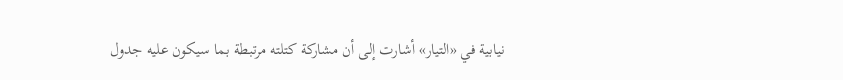نيابية في «التيار» أشارت إلى أن مشاركة كتلته مرتبطة بما سيكون عليه جدول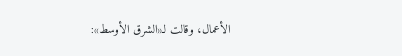الأعمال، وقالت لـ«الشرق الأوسط»: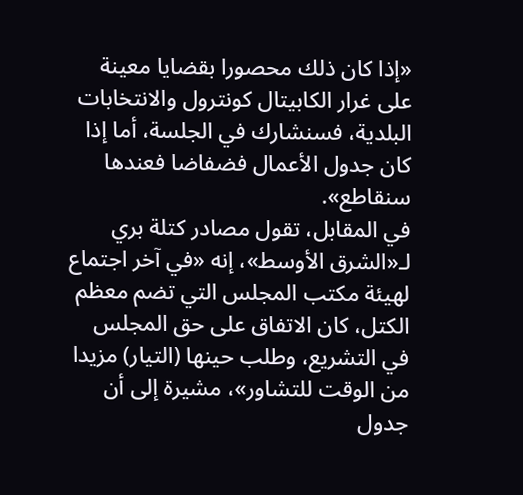«إذا كان ذلك محصورا بقضايا معينة على غرار الكابيتال كونترول والانتخابات البلدية، فسنشارك في الجلسة، أما إذا كان جدول الأعمال فضفاضا فعندها سنقاطع».
في المقابل، تقول مصادر كتلة بري لـ«الشرق الأوسط»، إنه «في آخر اجتماع لهيئة مكتب المجلس التي تضم معظم الكتل، كان الاتفاق على حق المجلس في التشريع، وطلب حينها (التيار) مزيدا من الوقت للتشاور»، مشيرة إلى أن جدول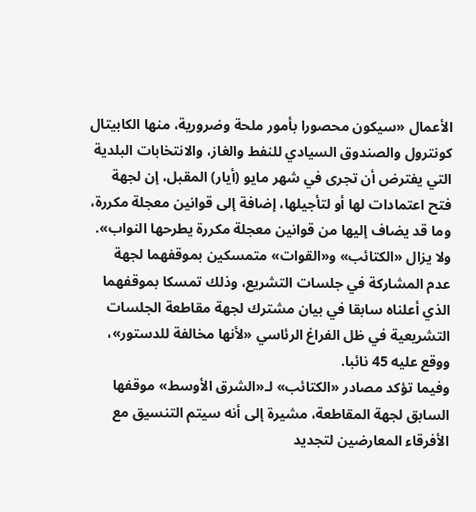الأعمال «سيكون محصورا بأمور ملحة وضرورية، منها الكابيتال كونترول والصندوق السيادي للنفط والغاز، والانتخابات البلدية التي يفترض أن تجرى في شهر مايو (أيار) المقبل، إن لجهة فتح اعتمادات لها أو لتأجيلها، إضافة إلى قوانين معجلة مكررة، وما قد يضاف إليها من قوانين معجلة مكررة يطرحها النواب».
ولا يزال «الكتائب» و«القوات» متمسكين بموقفهما لجهة عدم المشاركة في جلسات التشريع، وذلك تمسكا بموقفهما الذي أعلناه سابقا في بيان مشترك لجهة مقاطعة الجلسات التشريعية في ظل الفراغ الرئاسي «لأنها مخالفة للدستور»، ووقع عليه 45 نائبا.
وفيما تؤكد مصادر «الكتائب» لـ«الشرق الأوسط» موقفها السابق لجهة المقاطعة، مشيرة إلى أنه سيتم التنسيق مع الأفرقاء المعارضين لتجديد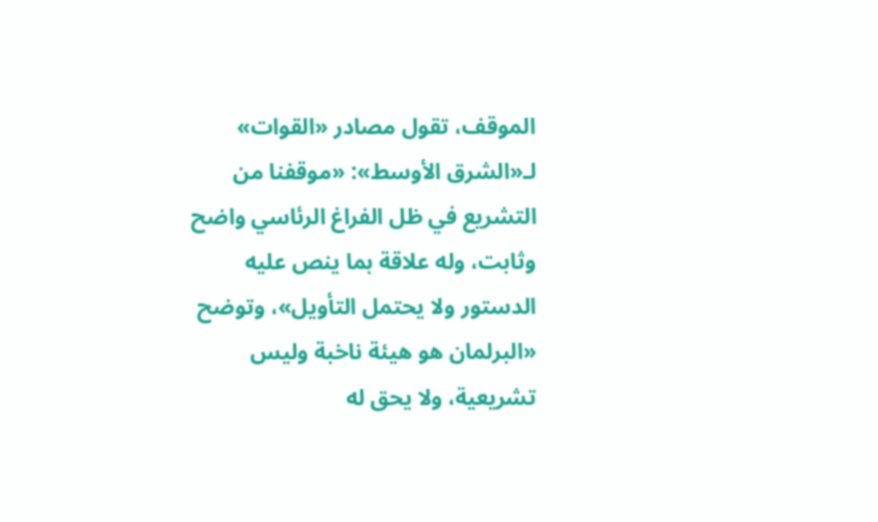الموقف، تقول مصادر «القوات» لـ«الشرق الأوسط»: «موقفنا من التشريع في ظل الفراغ الرئاسي واضح وثابت، وله علاقة بما ينص عليه الدستور ولا يحتمل التأويل»، وتوضح «البرلمان هو هيئة ناخبة وليس تشريعية، ولا يحق له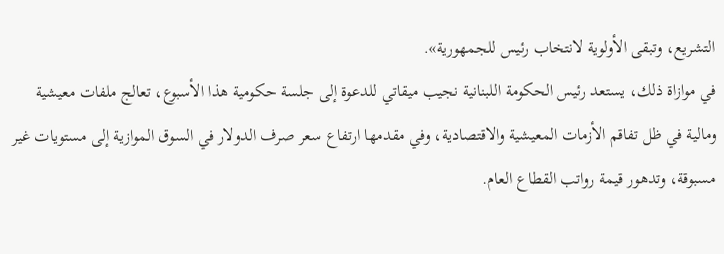التشريع، وتبقى الأولوية لانتخاب رئيس للجمهورية».
في موازاة ذلك، يستعد رئيس الحكومة اللبنانية نجيب ميقاتي للدعوة إلى جلسة حكومية هذا الأسبوع، تعالج ملفات معيشية ومالية في ظل تفاقم الأزمات المعيشية والاقتصادية، وفي مقدمها ارتفاع سعر صرف الدولار في السوق الموازية إلى مستويات غير مسبوقة، وتدهور قيمة رواتب القطاع العام.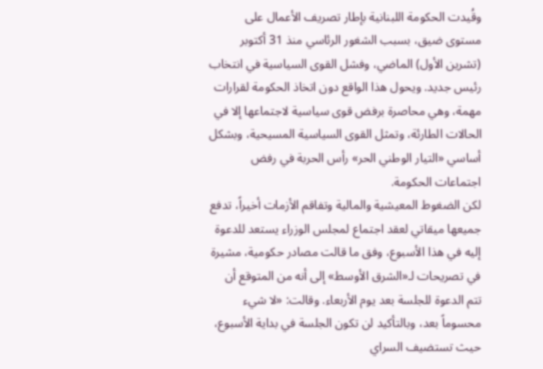وقُيدت الحكومة اللبنانية بإطار تصريف الأعمال على مستوى ضيق، بسبب الشغور الرئاسي منذ 31 أكتوبر (تشرين الأول) الماضي، وفشل القوى السياسية في انتخاب رئيس جديد. ويحول هذا الواقع دون اتخاذ الحكومة لقرارات مهمة، وهي محاصرة برفض قوى سياسية لاجتماعها إلا في الحالات الطارئة، وتمثل القوى السياسية المسيحية، وبشكل أساسي «التيار الوطني الحر» رأس الحربة في رفض اجتماعات الحكومة.
لكن الضغوط المعيشية والمالية وتفاقم الأزمات أخيراً، تدفع جميعها ميقاتي لعقد اجتماع لمجلس الوزراء يستعد للدعوة إليه في هذا الأسبوع، وفق ما قالت مصادر حكومية، مشيرة في تصريحات لـ«الشرق الأوسط» إلى أنه من المتوقع أن تتم الدعوة للجلسة بعد يوم الأربعاء. وقالت: «لا شيء محسوماً بعد، وبالتأكيد لن تكون الجلسة في بداية الأسبوع، حيث تستضيف السراي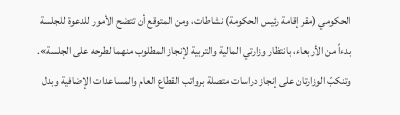الحكومي (مقر إقامة رئيس الحكومة) نشاطات، ومن المتوقع أن تتضح الأمور للدعوة للجلسة بدءاً من الأربعاء، بانتظار وزارتي المالية والتربية لإنجاز المطلوب منهما لطرحه على الجلسة».
وتنكبّ الوزارتان على إنجاز دراسات متصلة برواتب القطاع العام والمساعدات الإضافية وبدل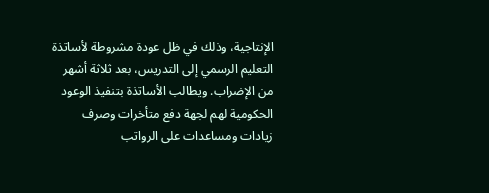الإنتاجية، وذلك في ظل عودة مشروطة لأساتذة التعليم الرسمي إلى التدريس، بعد ثلاثة أشهر من الإضراب. ويطالب الأساتذة بتنفيذ الوعود الحكومية لهم لجهة دفع متأخرات وصرف زيادات ومساعدات على الرواتب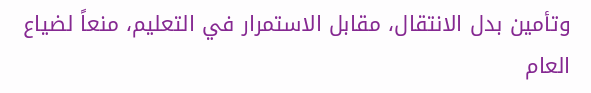وتأمين بدل الانتقال، مقابل الاستمرار في التعليم، منعاً لضياع العام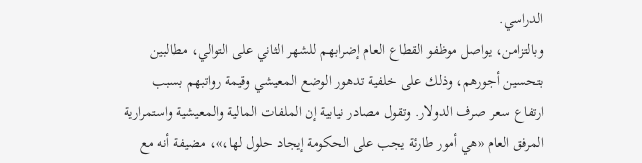الدراسي.
وبالتزامن، يواصل موظفو القطاع العام إضرابهم للشهر الثاني على التوالي، مطالبين بتحسين أجورهم، وذلك على خلفية تدهور الوضع المعيشي وقيمة رواتبهم بسبب ارتفاع سعر صرف الدولار. وتقول مصادر نيابية إن الملفات المالية والمعيشية واستمرارية المرفق العام «هي أمور طارئة يجب على الحكومة إيجاد حلول لها،»، مضيفة أنه مع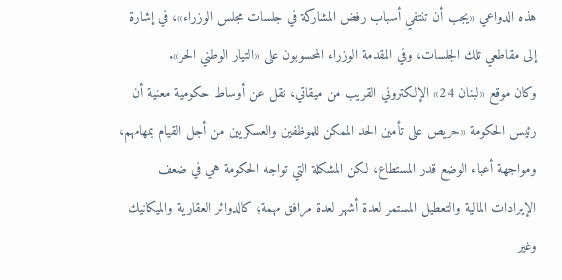هذه الدواعي «يجب أن تنتفي أسباب رفض المشاركة في جلسات مجلس الوزراء»، في إشارة إلى مقاطعي تلك الجلسات، وفي المقدمة الوزراء المحسوبون على «التيار الوطني الحر».
وكان موقع «لبنان 24» الإلكتروني القريب من ميقاتي، نقل عن أوساط حكومية معنية أن رئيس الحكومة «حريص على تأمين الحد الممكن للموظفين والعسكريين من أجل القيام بمهامهم، ومواجهة أعباء الوضع قدر المستطاع، لكن المشكلة التي تواجه الحكومة هي في ضعف الإيرادات المالية والتعطيل المستمر لعدة أشهر لعدة مرافق مهمة؛ كالدوائر العقارية والميكانيك وغير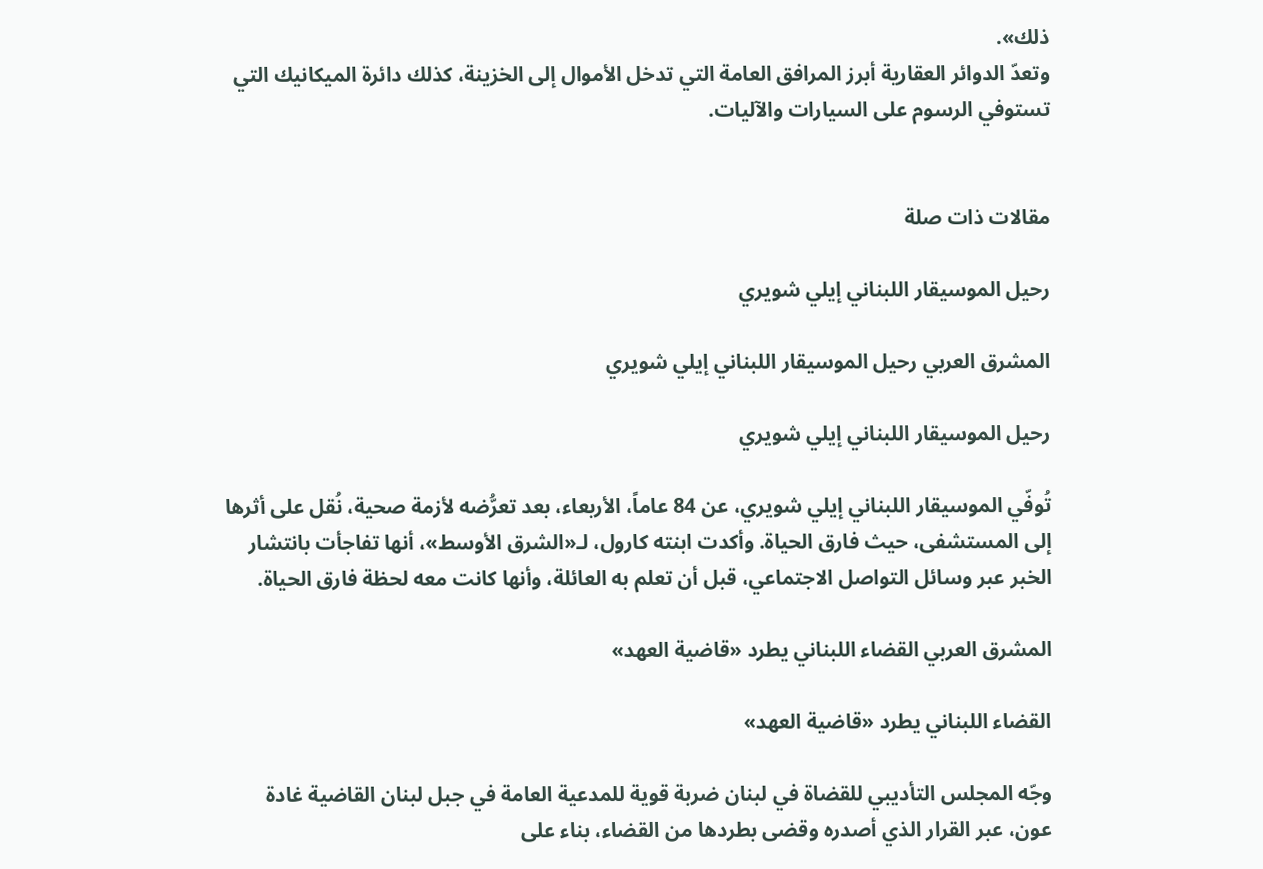ذلك».
وتعدّ الدوائر العقارية أبرز المرافق العامة التي تدخل الأموال إلى الخزينة، كذلك دائرة الميكانيك التي تستوفي الرسوم على السيارات والآليات.


مقالات ذات صلة

رحيل الموسيقار اللبناني إيلي شويري

المشرق العربي رحيل الموسيقار اللبناني إيلي شويري

رحيل الموسيقار اللبناني إيلي شويري

تُوفّي الموسيقار اللبناني إيلي شويري، عن 84 عاماً، الأربعاء، بعد تعرُّضه لأزمة صحية، نُقل على أثرها إلى المستشفى، حيث فارق الحياة. وأكدت ابنته كارول، لـ«الشرق الأوسط»، أنها تفاجأت بانتشار الخبر عبر وسائل التواصل الاجتماعي، قبل أن تعلم به العائلة، وأنها كانت معه لحظة فارق الحياة.

المشرق العربي القضاء اللبناني يطرد «قاضية العهد»

القضاء اللبناني يطرد «قاضية العهد»

وجّه المجلس التأديبي للقضاة في لبنان ضربة قوية للمدعية العامة في جبل لبنان القاضية غادة عون، عبر القرار الذي أصدره وقضى بطردها من القضاء، بناء على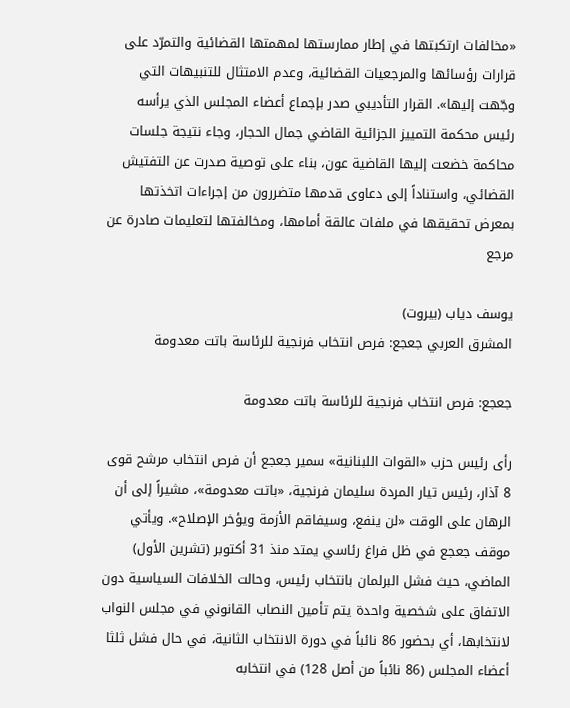«مخالفات ارتكبتها في إطار ممارستها لمهمتها القضائية والتمرّد على قرارات رؤسائها والمرجعيات القضائية، وعدم الامتثال للتنبيهات التي وجّهت إليها». القرار التأديبي صدر بإجماع أعضاء المجلس الذي يرأسه رئيس محكمة التمييز الجزائية القاضي جمال الحجار، وجاء نتيجة جلسات محاكمة خضعت إليها القاضية عون، بناء على توصية صدرت عن التفتيش القضائي، واستناداً إلى دعاوى قدمها متضررون من إجراءات اتخذتها بمعرض تحقيقها في ملفات عالقة أمامها، ومخالفتها لتعليمات صادرة عن مرجع

يوسف دياب (بيروت)
المشرق العربي جعجع: فرص انتخاب فرنجية للرئاسة باتت معدومة

جعجع: فرص انتخاب فرنجية للرئاسة باتت معدومة

رأى رئيس حزب «القوات اللبنانية» سمير جعجع أن فرص انتخاب مرشح قوى 8 آذار، رئيس تيار المردة سليمان فرنجية، «باتت معدومة»، مشيراً إلى أن الرهان على الوقت «لن ينفع، وسيفاقم الأزمة ويؤخر الإصلاح». ويأتي موقف جعجع في ظل فراغ رئاسي يمتد منذ 31 أكتوبر (تشرين الأول) الماضي، حيث فشل البرلمان بانتخاب رئيس، وحالت الخلافات السياسية دون الاتفاق على شخصية واحدة يتم تأمين النصاب القانوني في مجلس النواب لانتخابها، أي بحضور 86 نائباً في دورة الانتخاب الثانية، في حال فشل ثلثا أعضاء المجلس (86 نائباً من أصل 128) في انتخابه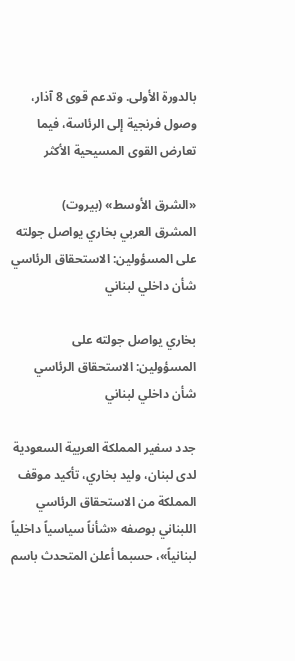بالدورة الأولى. وتدعم قوى 8 آذار، وصول فرنجية إلى الرئاسة، فيما تعارض القوى المسيحية الأكثر

«الشرق الأوسط» (بيروت)
المشرق العربي بخاري يواصل جولته على المسؤولين: الاستحقاق الرئاسي شأن داخلي لبناني

بخاري يواصل جولته على المسؤولين: الاستحقاق الرئاسي شأن داخلي لبناني

جدد سفير المملكة العربية السعودية لدى لبنان، وليد بخاري، تأكيد موقف المملكة من الاستحقاق الرئاسي اللبناني بوصفه «شأناً سياسياً داخلياً لبنانياً»، حسبما أعلن المتحدث باسم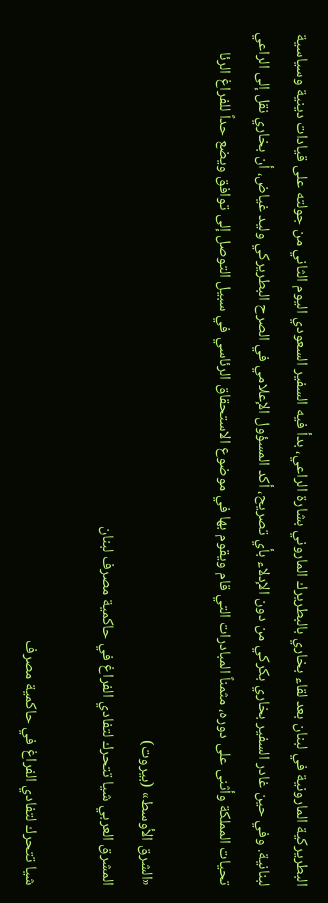البطريركية المارونية في لبنان بعد لقاء بخاري بالبطريرك الماروني بشارة الراعي، بدأ فيه السفير السعودي اليوم الثاني من جولته على قيادات دينية وسياسية لبنانية. وفي حين غادر السفير بخاري بكركي من دون الإدلاء بأي تصريح، أكد المسؤول الإعلامي في الصرح البطريركي وليد غياض، أن بخاري نقل إلى الراعي تحيات المملكة وأثنى على دوره، مثمناً المبادرات التي قام ويقوم بها في موضوع الاستحقاق الرئاسي في سبيل التوصل إلى توافق ويضع حداً للفراغ الرئا

«الشرق الأوسط» (بيروت)
المشرق العربي شيا تتحرك لتفادي الفراغ في حاكمية مصرف لبنان

شيا تتحرك لتفادي الفراغ في حاكمية مصرف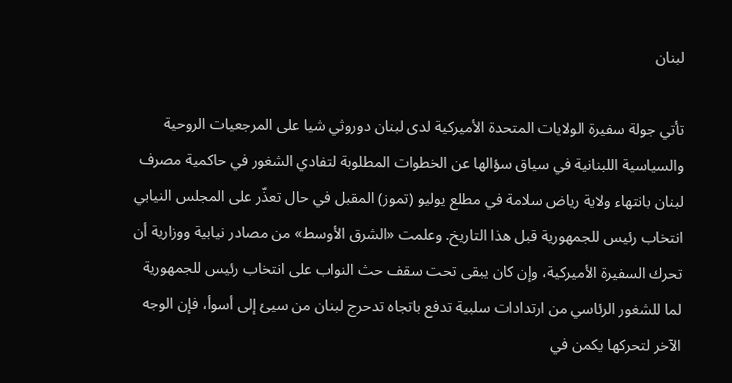لبنان

تأتي جولة سفيرة الولايات المتحدة الأميركية لدى لبنان دوروثي شيا على المرجعيات الروحية والسياسية اللبنانية في سياق سؤالها عن الخطوات المطلوبة لتفادي الشغور في حاكمية مصرف لبنان بانتهاء ولاية رياض سلامة في مطلع يوليو (تموز) المقبل في حال تعذّر على المجلس النيابي انتخاب رئيس للجمهورية قبل هذا التاريخ. وعلمت «الشرق الأوسط» من مصادر نيابية ووزارية أن تحرك السفيرة الأميركية، وإن كان يبقى تحت سقف حث النواب على انتخاب رئيس للجمهورية لما للشغور الرئاسي من ارتدادات سلبية تدفع باتجاه تدحرج لبنان من سيئ إلى أسوأ، فإن الوجه الآخر لتحركها يكمن في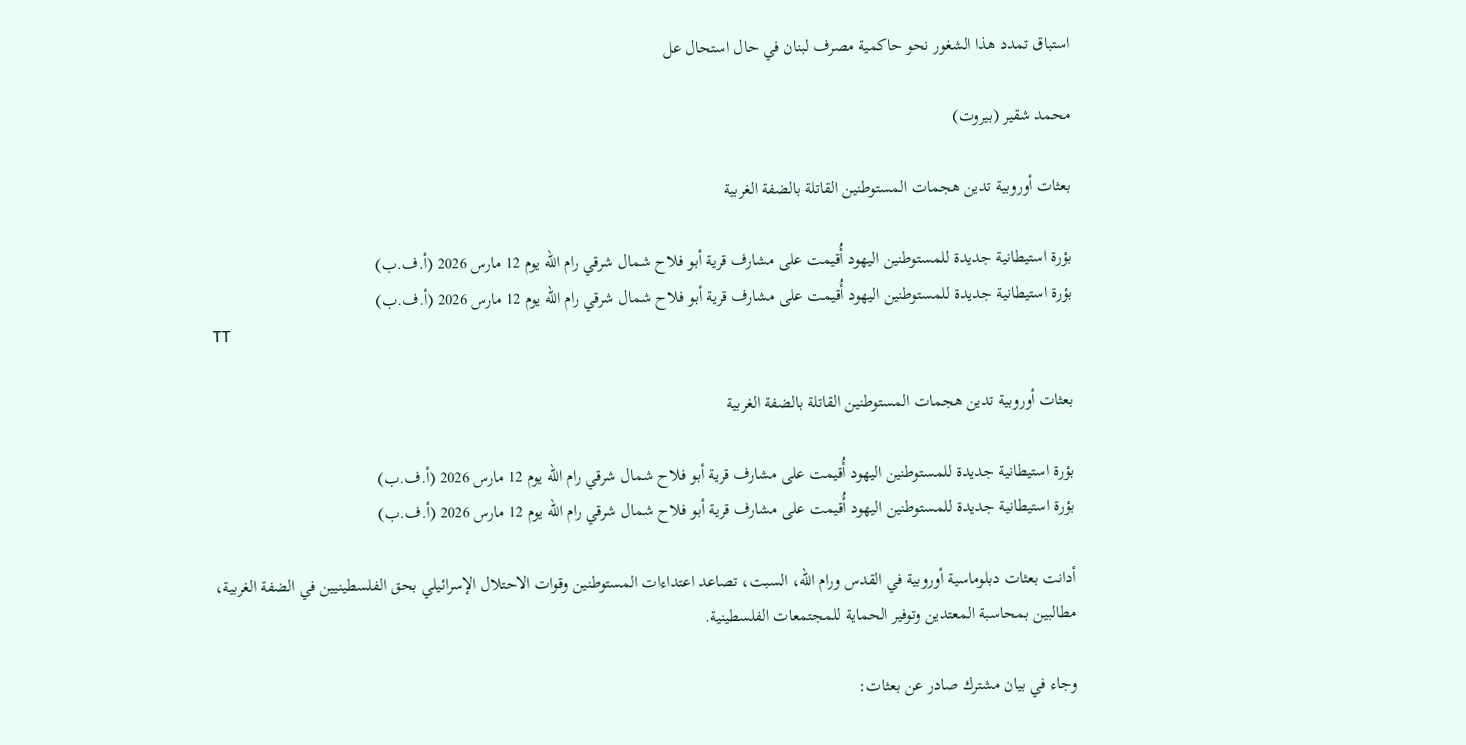استباق تمدد هذا الشغور نحو حاكمية مصرف لبنان في حال استحال عل

محمد شقير (بيروت)

بعثات أوروبية تدين هجمات المستوطنين القاتلة بالضفة الغربية

بؤرة استيطانية جديدة للمستوطنين اليهود أُقيمت على مشارف قرية أبو فلاح شمال شرقي رام الله يوم 12 مارس 2026 (أ.ف.ب)
بؤرة استيطانية جديدة للمستوطنين اليهود أُقيمت على مشارف قرية أبو فلاح شمال شرقي رام الله يوم 12 مارس 2026 (أ.ف.ب)
TT

بعثات أوروبية تدين هجمات المستوطنين القاتلة بالضفة الغربية

بؤرة استيطانية جديدة للمستوطنين اليهود أُقيمت على مشارف قرية أبو فلاح شمال شرقي رام الله يوم 12 مارس 2026 (أ.ف.ب)
بؤرة استيطانية جديدة للمستوطنين اليهود أُقيمت على مشارف قرية أبو فلاح شمال شرقي رام الله يوم 12 مارس 2026 (أ.ف.ب)

أدانت بعثات دبلوماسية أوروبية في القدس ورام الله، السبت، تصاعد اعتداءات المستوطنين وقوات الاحتلال الإسرائيلي بحق الفلسطينيين في الضفة الغربية، مطالبين بمحاسبة المعتدين وتوفير الحماية للمجتمعات الفلسطينية.

وجاء في بيان مشترك صادر عن بعثات: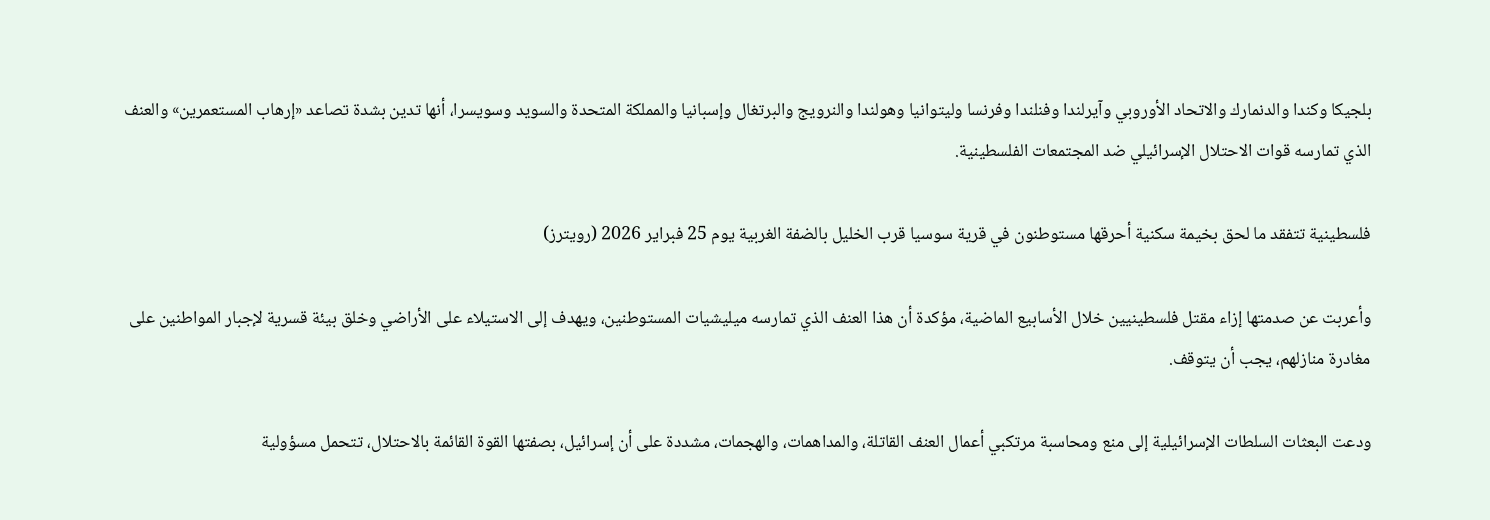بلجيكا وكندا والدنمارك والاتحاد الأوروبي وآيرلندا وفنلندا وفرنسا وليتوانيا وهولندا والنرويج والبرتغال وإسبانيا والمملكة المتحدة والسويد وسويسرا، أنها تدين بشدة تصاعد «إرهاب المستعمرين» والعنف الذي تمارسه قوات الاحتلال الإسرائيلي ضد المجتمعات الفلسطينية.

فلسطينية تتفقد ما لحق بخيمة سكنية أحرقها مستوطنون في قرية سوسيا قرب الخليل بالضفة الغربية يوم 25 فبراير 2026 (رويترز)

وأعربت عن صدمتها إزاء مقتل فلسطينيين خلال الأسابيع الماضية، مؤكدة أن هذا العنف الذي تمارسه ميليشيات المستوطنين، ويهدف إلى الاستيلاء على الأراضي وخلق بيئة قسرية لإجبار المواطنين على مغادرة منازلهم، يجب أن يتوقف.

ودعت البعثات السلطات الإسرائيلية إلى منع ومحاسبة مرتكبي أعمال العنف القاتلة، والمداهمات، والهجمات، مشددة على أن إسرائيل، بصفتها القوة القائمة بالاحتلال، تتحمل مسؤولية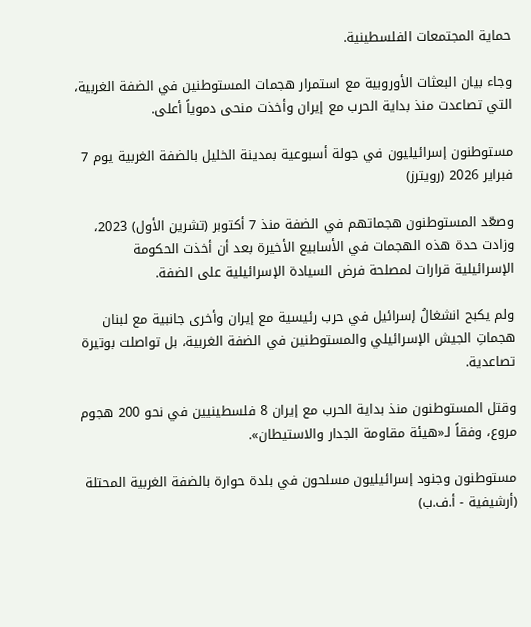حماية المجتمعات الفلسطينية.

وجاء بيان البعثات الأوروبية مع استمرار هجمات المستوطنين في الضفة الغربية، التي تصاعدت منذ بداية الحرب مع إيران وأخذت منحى دموياً أعلى.

مستوطنون إسرائيليون في جولة أسبوعية بمدينة الخليل بالضفة الغربية يوم 7 فبراير 2026 (رويترز)

وصعّد المستوطنون هجماتهم في الضفة منذ 7 أكتوبر (تشرين الأول) 2023، وزادت حدة هذه الهجمات في الأسابيع الأخيرة بعد أن أخذت الحكومة الإسرائيلية قرارات لمصلحة فرض السيادة الإسرائيلية على الضفة.

ولم يكبح انشغالُ إسرائيل في حرب رئيسية مع إيران وأخرى جانبية مع لبنان هجماتِ الجيش الإسرائيلي والمستوطنين في الضفة الغربية، بل تواصلت بوتيرة تصاعدية.

وقتل المستوطنون منذ بداية الحرب مع إيران 8 فلسطينيين في نحو 200 هجوم مروع، وفقاً لـ«هيئة مقاومة الجدار والاستيطان».

مستوطنون وجنود إسرائيليون مسلحون في بلدة حوارة بالضفة الغربية المحتلة (أرشيفية - أ.ف.ب)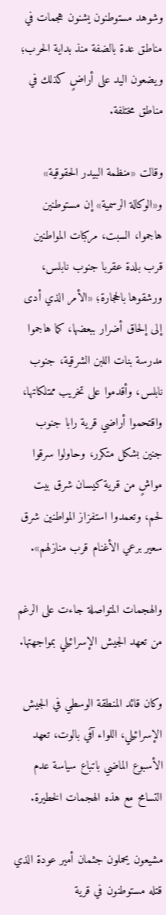وشوهد مستوطنون يشنون هجمات في مناطق عدة بالضفة منذ بداية الحرب؛ ويضعون اليد على أراضٍ كذلك في مناطق مختلفة.

وقالت «منظمة البيدر الحقوقية» و«الوكالة الرسمية» إن مستوطنين هاجموا، السبت، مركبات المواطنين قرب بلدة عقربا جنوب نابلس، ورشقوها بالحجارة؛ «الأمر الذي أدى إلى إلحاق أضرار ببعضها، كما هاجموا مدرسة بنات اللبن الشرقية، جنوب نابلس، وأقدموا على تخريب ممتلكاتها، واقتحموا أراضي قرية رابا جنوب جنين بشكل متكرر، وحاولوا سرقوا مواشٍ من قرية كيسان شرق بيت لحم، وتعمدوا استفزاز المواطنين شرق سعير برعي الأغنام قرب منازلهم».

والهجمات المتواصلة جاءت على الرغم من تعهد الجيش الإسرائيلي بمواجهتها.

وكان قائد المنطقة الوسطي في الجيش الإسرائيلي، اللواء آفي بالوت، تعهد الأسبوع الماضي باتباع سياسة عدم التسامح مع هذه الهجمات الخطيرة.

مشيعون يحملون جثمان أمير عودة الذي قتله مستوطنون في قرية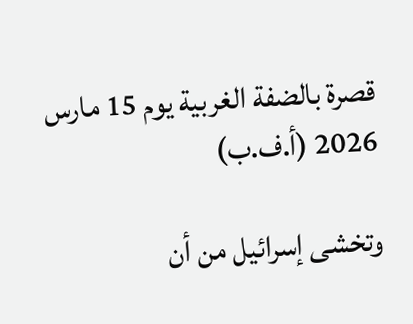قصرة بالضفة الغربية يوم 15 مارس 2026 (أ.ف.ب)

وتخشى إسرائيل من أن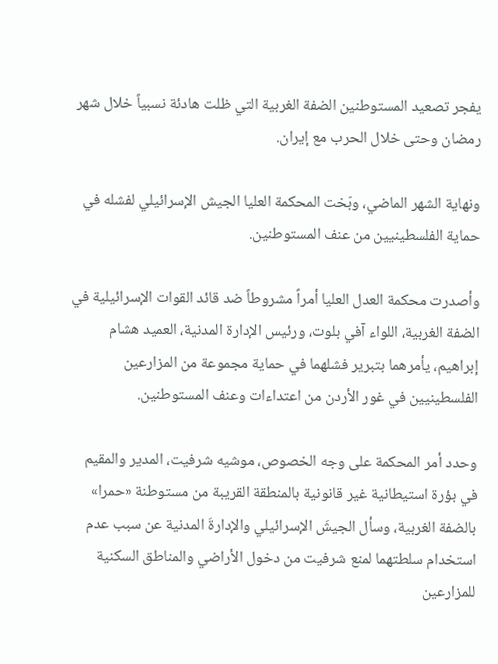يفجر تصعيد المستوطنين الضفة الغربية التي ظلت هادئة نسبياً خلال شهر رمضان وحتى خلال الحرب مع إيران.

ونهاية الشهر الماضي، وبّخت المحكمة العليا الجيش الإسرائيلي لفشله في حماية الفلسطينيين من عنف المستوطنين.

وأصدرت محكمة العدل العليا أمراً مشروطاً ضد قائد القوات الإسرائيلية في الضفة الغربية، اللواء آفي بلوت، ورئيس الإدارة المدنية، العميد هشام إبراهيم، يأمرهما بتبرير فشلهما في حماية مجموعة من المزارعين الفلسطينيين في غور الأردن من اعتداءات وعنف المستوطنين.

وحدد أمر المحكمة على وجه الخصوص، موشيه شرفيت، المدير والمقيم في بؤرة استيطانية غير قانونية بالمنطقة القريبة من مستوطنة «حمرا» بالضفة الغربية، وسأل الجيشَ الإسرائيلي والإدارةَ المدنية عن سبب عدم استخدام سلطتهما لمنع شرفيت من دخول الأراضي والمناطق السكنية للمزارعين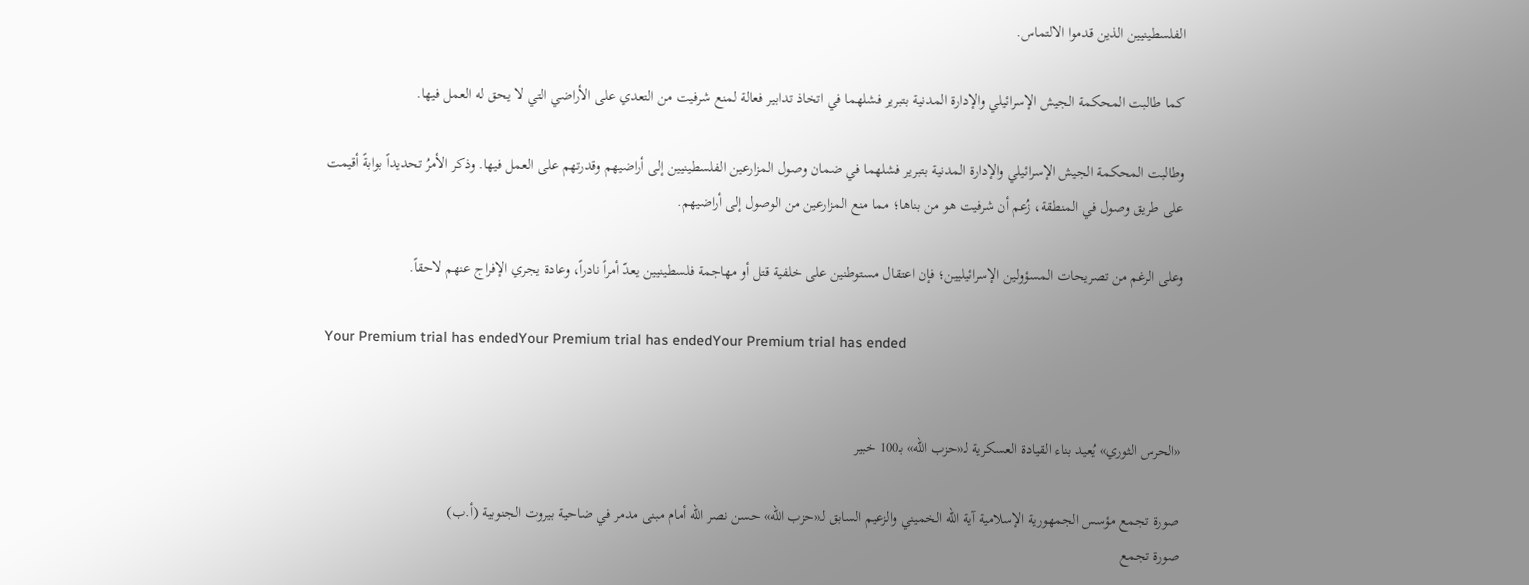الفلسطينيين الذين قدموا الالتماس.

كما طالبت المحكمة الجيش الإسرائيلي والإدارة المدنية بتبرير فشلهما في اتخاذ تدابير فعالة لمنع شرفيت من التعدي على الأراضي التي لا يحق له العمل فيها.

وطالبت المحكمة الجيش الإسرائيلي والإدارة المدنية بتبرير فشلهما في ضمان وصول المزارعين الفلسطينيين إلى أراضيهم وقدرتهم على العمل فيها. وذكر الأمرُ تحديداً بوابةً أقيمت على طريق وصول في المنطقة، زُعم أن شرفيت هو من بناها؛ مما منع المزارعين من الوصول إلى أراضيهم.

وعلى الرغم من تصريحات المسؤولين الإسرائيليين؛ فإن اعتقال مستوطنين على خلفية قتل أو مهاجمة فلسطينيين يعدّ أمراً نادراً، وعادة يجري الإفراج عنهم لاحقاً.

Your Premium trial has endedYour Premium trial has endedYour Premium trial has ended


«الحرس الثوري» يُعيد بناء القيادة العسكرية لـ«حزب الله» بـ100 خبير

صورة تجمع مؤسس الجمهورية الإسلامية آية الله الخميني والزعيم السابق لـ«حزب الله» حسن نصر الله أمام مبنى مدمر في ضاحية بيروت الجنوبية (أ.ب)
صورة تجمع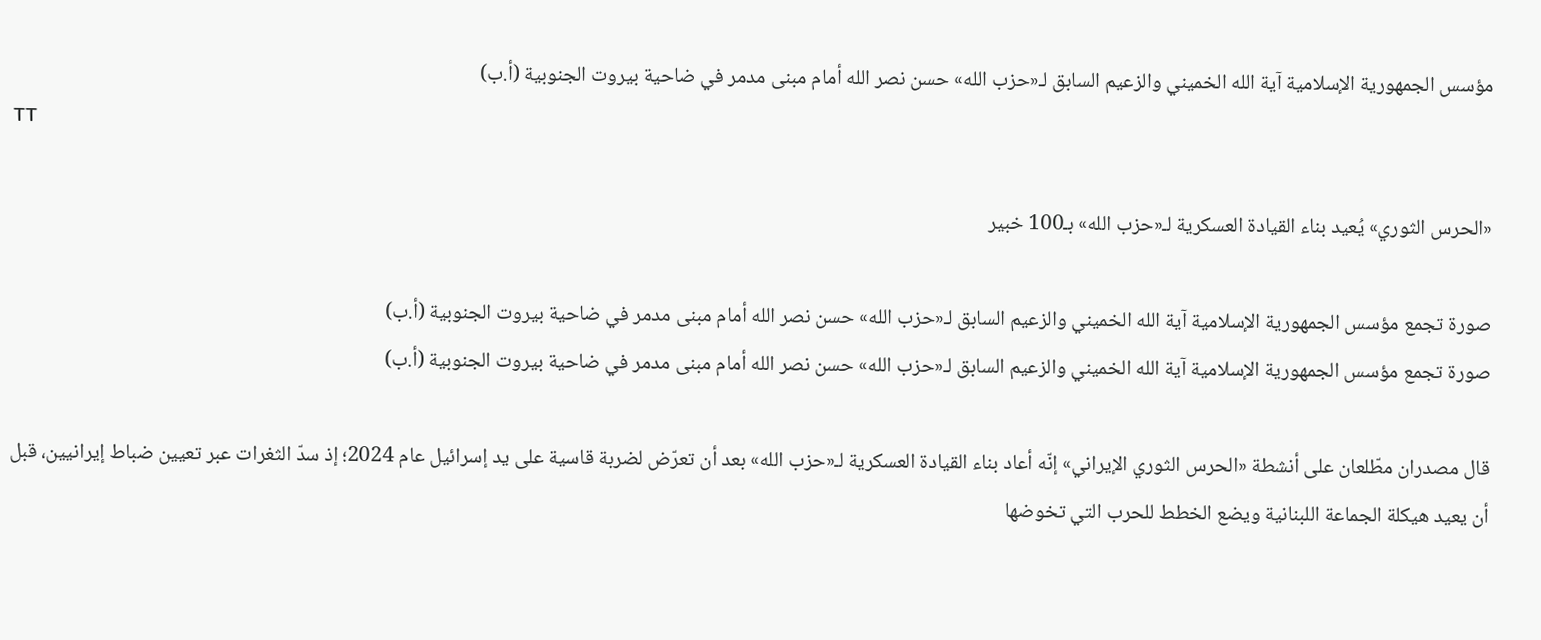مؤسس الجمهورية الإسلامية آية الله الخميني والزعيم السابق لـ«حزب الله» حسن نصر الله أمام مبنى مدمر في ضاحية بيروت الجنوبية (أ.ب)
TT

«الحرس الثوري» يُعيد بناء القيادة العسكرية لـ«حزب الله» بـ100 خبير

صورة تجمع مؤسس الجمهورية الإسلامية آية الله الخميني والزعيم السابق لـ«حزب الله» حسن نصر الله أمام مبنى مدمر في ضاحية بيروت الجنوبية (أ.ب)
صورة تجمع مؤسس الجمهورية الإسلامية آية الله الخميني والزعيم السابق لـ«حزب الله» حسن نصر الله أمام مبنى مدمر في ضاحية بيروت الجنوبية (أ.ب)

قال مصدران مطّلعان على أنشطة «الحرس الثوري الإيراني» إنّه أعاد بناء القيادة العسكرية لـ«حزب الله» بعد أن تعرّض لضربة قاسية على يد إسرائيل عام 2024؛ إذ سدّ الثغرات عبر تعيين ضباط إيرانيين، قبل أن يعيد هيكلة الجماعة اللبنانية ويضع الخطط للحرب التي تخوضها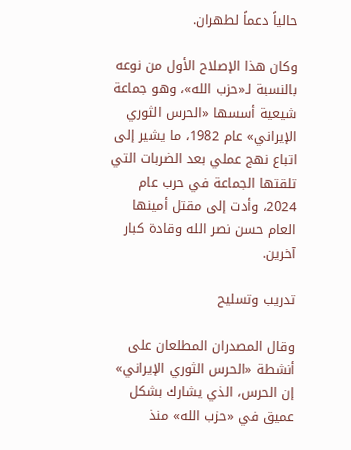حالياً دعماً لطهران.

وكان هذا الإصلاح الأول من نوعه بالنسبة لـ«حزب الله»، وهو جماعة شيعية أسسها «الحرس الثوري الإيراني» عام 1982، ما يشير إلى اتباع نهج عملي بعد الضربات التي تلقتها الجماعة في حرب عام 2024، وأدت إلى مقتل أمينها العام حسن نصر الله وقادة كبار آخرين.

تدريب وتسليح

وقال المصدران المطلعان ‌على أنشطة «الحرس الثوري ‌الإيراني» إن الحرس، الذي يشارك بشكل عميق في «حزب الله» منذ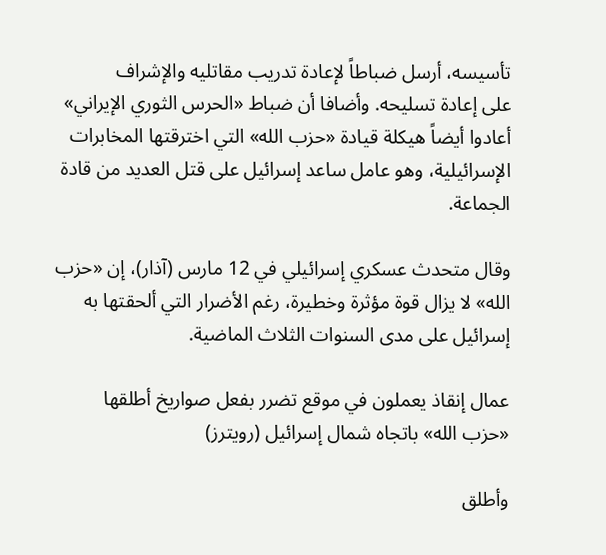تأسيسه، أرسل ضباطاً لإعادة تدريب مقاتليه والإشراف على ‌إعادة تسليحه. وأضافا أن ضباط «الحرس الثوري الإيراني» أعادوا أيضاً هيكلة قيادة «حزب الله» التي اخترقتها المخابرات الإسرائيلية، وهو عامل ساعد إسرائيل على قتل العديد من قادة الجماعة.

وقال متحدث عسكري إسرائيلي في 12 مارس (آذار)، إن «حزب الله» لا يزال قوة مؤثرة وخطيرة، رغم الأضرار التي ألحقتها به إسرائيل على مدى السنوات الثلاث الماضية.

عمال إنقاذ يعملون في موقع تضرر بفعل صواريخ أطلقها «حزب الله» باتجاه شمال إسرائيل (رويترز)

وأطلق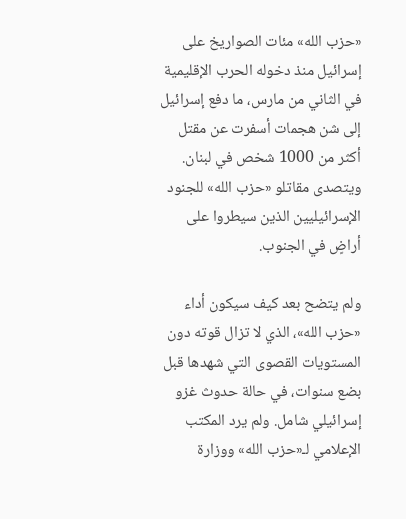«حزب الله» مئات الصواريخ على إسرائيل منذ دخوله الحرب الإقليمية في الثاني من مارس، ما دفع إسرائيل إلى شن هجمات أسفرت عن مقتل أكثر من 1000 شخص في لبنان. ويتصدى مقاتلو «حزب الله» للجنود الإسرائيليين الذين سيطروا على أراضٍ في الجنوب.

ولم يتضح بعد كيف سيكون أداء «حزب الله»، الذي لا تزال قوته دون المستويات القصوى التي شهدها قبل بضع سنوات، في حالة حدوث غزو إسرائيلي شامل. ولم يرد المكتب الإعلامي لـ«حزب الله» ووزارة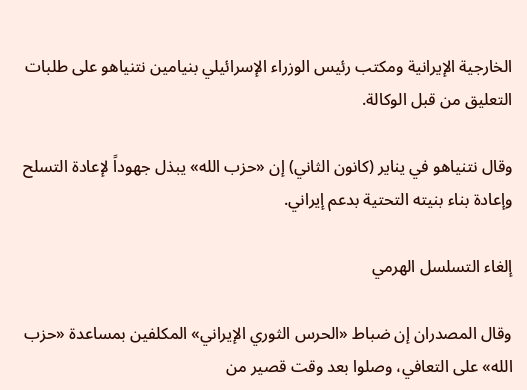الخارجية الإيرانية ومكتب رئيس الوزراء الإسرائيلي بنيامين نتنياهو على طلبات التعليق من قبل الوكالة.

وقال نتنياهو في يناير (كانون الثاني) إن «حزب الله» يبذل جهوداً لإعادة التسلح وإعادة بناء بنيته التحتية بدعم إيراني.

إلغاء التسلسل الهرمي

وقال المصدران إن ضباط «الحرس الثوري الإيراني» المكلفين بمساعدة «حزب الله» على التعافي، وصلوا بعد وقت قصير من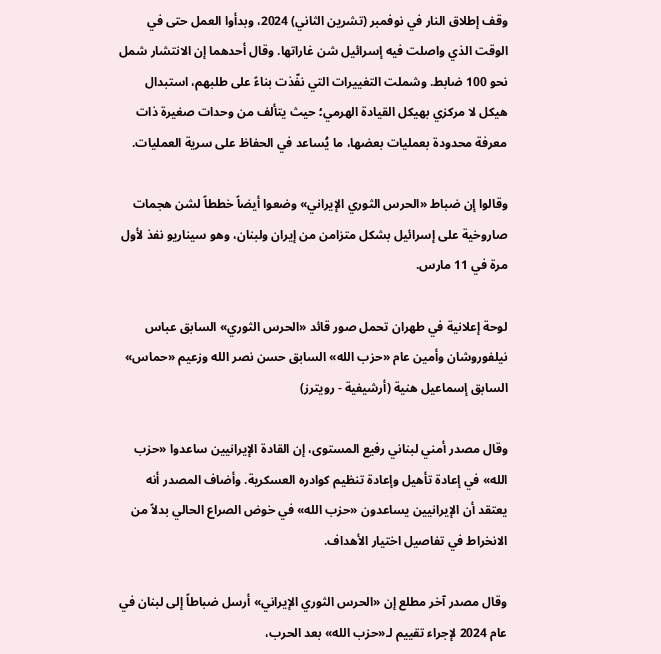وقف إطلاق النار في نوفمبر (تشرين الثاني) 2024، وبدأوا العمل ‌حتى في الوقت الذي واصلت فيه إسرائيل شن غاراتها. وقال أحدهما إن الانتشار شمل نحو 100 ضابط. وشملت التغييرات التي نفّذت بناءً على طلبهم، استبدال هيكل لا مركزي بهيكل القيادة الهرمي؛ حيث يتألف من ‌وحدات صغيرة ذات معرفة محدودة بعمليات بعضها، ما يُساعد في الحفاظ على سرية العمليات.

وقالوا إن ضباط «الحرس الثوري الإيراني» وضعوا أيضاً خططاً لشن هجمات صاروخية على ‌إسرائيل بشكل متزامن من إيران ولبنان، وهو سيناريو نفذ لأول مرة في 11 مارس.

لوحة إعلانية في طهران تحمل صور قائد «الحرس الثوري» السابق عباس نيلفوروشان وأمين عام «حزب الله» السابق حسن نصر الله وزعيم «حماس» السابق إسماعيل هنية (أرشيفية - رويترز)

وقال مصدر أمني لبناني رفيع المستوى، إن القادة الإيرانيين ساعدوا «حزب الله» في إعادة تأهيل وإعادة تنظيم كوادره العسكرية. وأضاف المصدر أنه يعتقد أن الإيرانيين يساعدون «حزب الله» في خوض الصراع الحالي بدلاً من الانخراط في تفاصيل اختيار الأهداف.

وقال مصدر آخر مطلع إن «الحرس الثوري الإيراني» أرسل ضباطاً إلى لبنان في عام 2024 لإجراء تقييم لـ«حزب الله» بعد الحرب،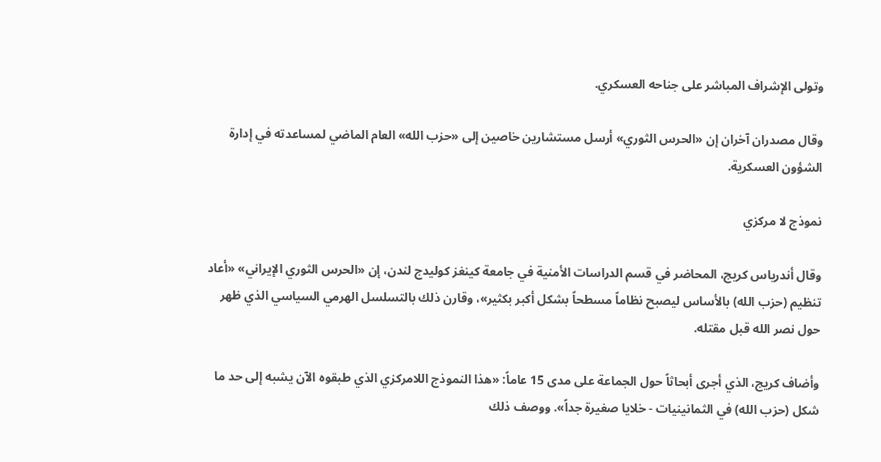وتولى الإشراف المباشر على جناحه العسكري.

وقال مصدران آخران إن «الحرس الثوري» أرسل مستشارين خاصين إلى «حزب الله» العام الماضي لمساعدته في ‌إدارة الشؤون العسكرية.

نموذج لا مركزي

وقال أندرياس كريج، المحاضر في قسم الدراسات الأمنية في جامعة كينغز كوليدج لندن، إن «الحرس الثوري الإيراني» «أعاد تنظيم (حزب الله) بالأساس ليصبح نظاماً مسطحاً بشكل أكبر بكثير»، وقارن ذلك بالتسلسل الهرمي السياسي الذي ظهر حول نصر الله قبل مقتله.

وأضاف كريج، الذي أجرى أبحاثاً حول الجماعة على مدى 15 عاماً: «هذا النموذج اللامركزي الذي طبقوه الآن يشبه إلى حد ما شكل (حزب الله) في الثمانينيات - خلايا صغيرة جداً». ووصف ذلك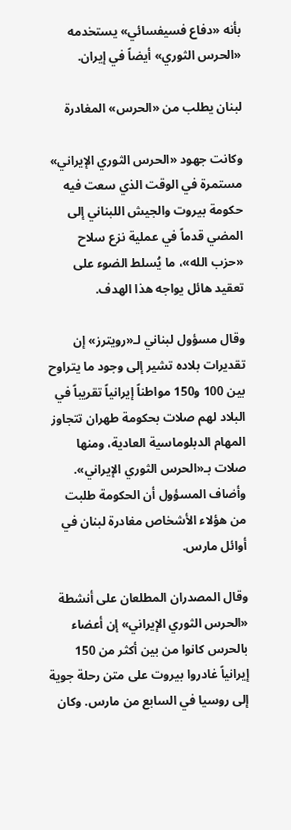بأنه «دفاع فسيفسائي» يستخدمه «الحرس الثوري» أيضاً في إيران.

لبنان يطلب من «الحرس» المغادرة

وكانت جهود «الحرس الثوري الإيراني» مستمرة في الوقت الذي سعت فيه حكومة بيروت والجيش اللبناني إلى المضي قدماً في عملية نزع سلاح «حزب الله»، ما يُسلط الضوء على تعقيد هائل يواجه هذا الهدف.

وقال مسؤول لبناني لـ«رويترز» إن تقديرات بلاده تشير إلى وجود ما يتراوح بين 100 و150 مواطناً إيرانياً تقريباً في البلاد لهم صلات بحكومة طهران تتجاوز المهام الدبلوماسية العادية، ومنها صلات بـ«الحرس الثوري الإيراني». وأضاف المسؤول أن الحكومة طلبت من هؤلاء الأشخاص مغادرة لبنان في أوائل مارس.

وقال المصدران المطلعان على أنشطة «الحرس الثوري الإيراني» إن أعضاء بالحرس كانوا من بين أكثر من 150 إيرانياً غادروا بيروت على متن رحلة جوية إلى روسيا في السابع من مارس. وكان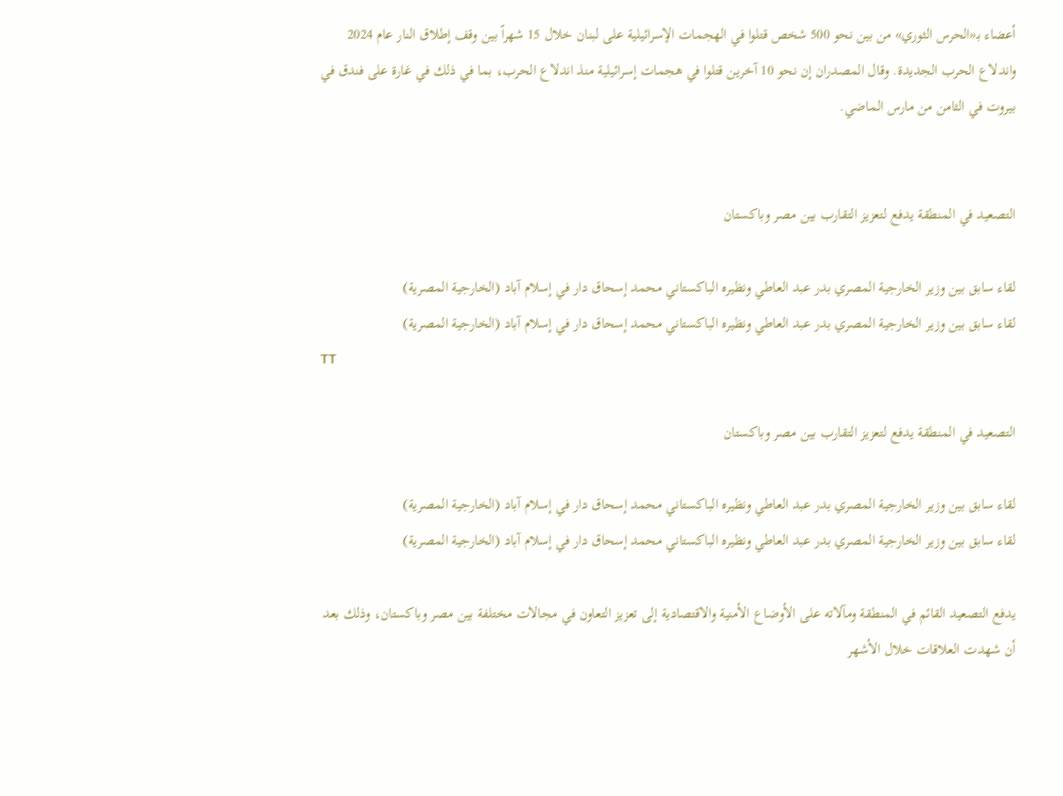أعضاء بـ«الحرس الثوري» من بين نحو 500 شخص قتلوا في الهجمات الإسرائيلية على لبنان خلال 15 شهراً بين وقف إطلاق النار عام 2024 واندلاع الحرب الجديدة. وقال المصدران إن نحو 10 آخرين قتلوا في هجمات إسرائيلية منذ اندلاع الحرب، بما في ذلك في غارة على فندق في بيروت في الثامن من مارس الماضي.


التصعيد في المنطقة يدفع لتعزيز التقارب بين مصر وباكستان

لقاء سابق بين وزير الخارجية المصري بدر عبد العاطي ونظيره الباكستاني محمد إسحاق دار في إسلام آباد (الخارجية المصرية)
لقاء سابق بين وزير الخارجية المصري بدر عبد العاطي ونظيره الباكستاني محمد إسحاق دار في إسلام آباد (الخارجية المصرية)
TT

التصعيد في المنطقة يدفع لتعزيز التقارب بين مصر وباكستان

لقاء سابق بين وزير الخارجية المصري بدر عبد العاطي ونظيره الباكستاني محمد إسحاق دار في إسلام آباد (الخارجية المصرية)
لقاء سابق بين وزير الخارجية المصري بدر عبد العاطي ونظيره الباكستاني محمد إسحاق دار في إسلام آباد (الخارجية المصرية)

يدفع التصعيد القائم في المنطقة ومآلاته على الأوضاع الأمنية والاقتصادية إلى تعزيز التعاون في مجالات مختلفة بين مصر وباكستان، وذلك بعد أن شهدت العلاقات خلال الأشهر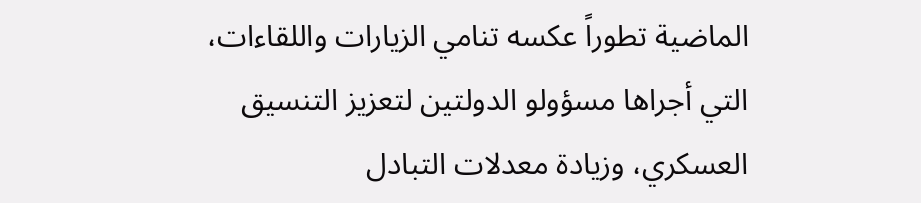الماضية تطوراً عكسه تنامي الزيارات واللقاءات، التي أجراها مسؤولو الدولتين لتعزيز التنسيق العسكري، وزيادة معدلات التبادل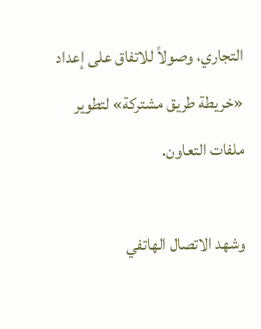التجاري، وصولاً للاتفاق على إعداد «خريطة طريق مشتركة» لتطوير ملفات التعاون.

وشهد الاتصال الهاتفي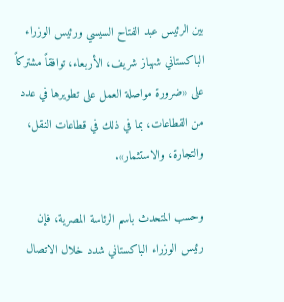بين الرئيس عبد الفتاح السيسي ورئيس الوزراء الباكستاني شهباز شريف، الأربعاء، توافقاً مشتركاً على «ضرورة مواصلة العمل على تطويرها في عدد من القطاعات، بما في ذلك في قطاعات النقل، والتجارة، والاستثمار».

وحسب المتحدث باسم الرئاسة المصرية، فإن رئيس الوزراء الباكستاني شدد خلال الاتصال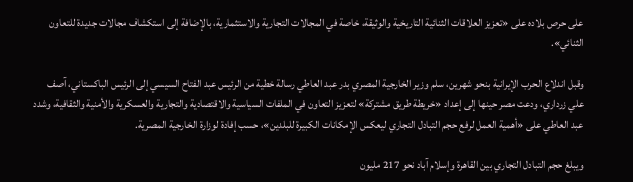على حرص بلاده على «تعزيز العلاقات الثنائية التاريخية والوثيقة، خاصة في المجالات التجارية والاستثمارية، بالإضافة إلى استكشاف مجالات جديدة للتعاون الثنائي».

وقبل اندلاع الحرب الإيرانية بنحو شهرين، سلم وزير الخارجية المصري بدر عبد العاطي رسالة خطية من الرئيس عبد الفتاح السيسي إلى الرئيس الباكستاني، آصف علي زرداري، ودعت مصر حينها إلى إعداد «خريطة طريق مشتركة» لتعزيز التعاون في الملفات السياسية والاقتصادية والتجارية والعسكرية والأمنية والثقافية، وشدد عبد العاطي على «أهمية العمل لرفع حجم التبادل التجاري ليعكس الإمكانات الكبيرة للبلدين»، حسب إفادة لوزارة الخارجية المصرية.

ويبلغ حجم التبادل التجاري بين القاهرة وإسلام آباد نحو 217 مليون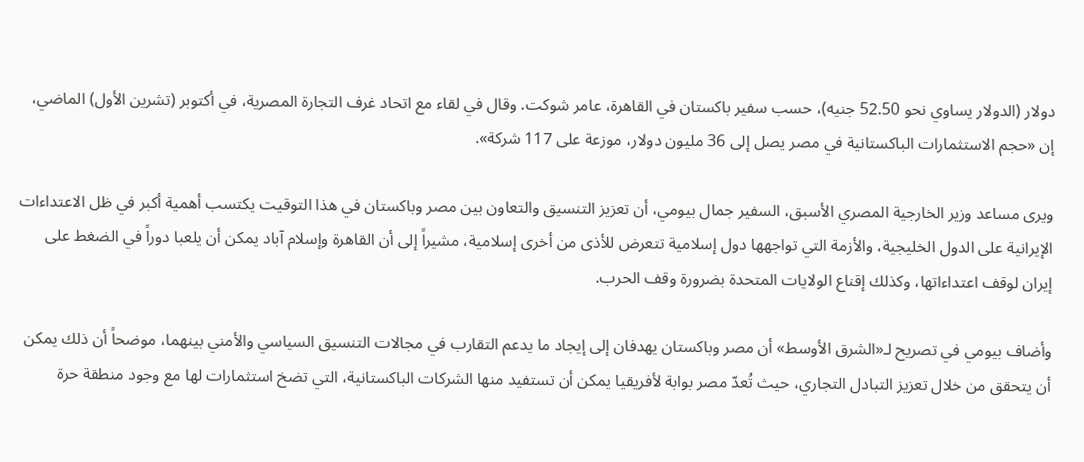دولار (الدولار يساوي نحو 52.50 جنيه)، حسب سفير باكستان في القاهرة، عامر شوكت. وقال في لقاء مع اتحاد غرف التجارة المصرية، في أكتوبر (تشرين الأول) الماضي، إن «حجم الاستثمارات الباكستانية في مصر يصل إلى 36 مليون دولار، موزعة على 117 شركة».

ويرى مساعد وزير الخارجية المصري الأسبق، السفير جمال بيومي، أن تعزيز التنسيق والتعاون بين مصر وباكستان في هذا التوقيت يكتسب أهمية أكبر في ظل الاعتداءات الإيرانية على الدول الخليجية، والأزمة التي تواجهها دول إسلامية تتعرض للأذى من أخرى إسلامية، مشيراً إلى أن القاهرة وإسلام آباد يمكن أن يلعبا دوراً في الضغط على إيران لوقف اعتداءاتها، وكذلك إقناع الولايات المتحدة بضرورة وقف الحرب.

وأضاف بيومي في تصريح لـ«الشرق الأوسط» أن مصر وباكستان يهدفان إلى إيجاد ما يدعم التقارب في مجالات التنسيق السياسي والأمني بينهما، موضحاً أن ذلك يمكن أن يتحقق من خلال تعزيز التبادل التجاري، حيث تُعدّ مصر بوابة لأفريقيا يمكن أن تستفيد منها الشركات الباكستانية، التي تضخ استثمارات لها مع وجود منطقة حرة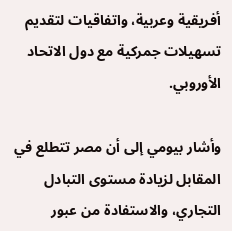أفريقية وعربية، واتفاقيات لتقديم تسهيلات جمركية مع دول الاتحاد الأوروبي.

وأشار بيومي إلى أن مصر تتطلع في المقابل لزيادة مستوى التبادل التجاري، والاستفادة من عبور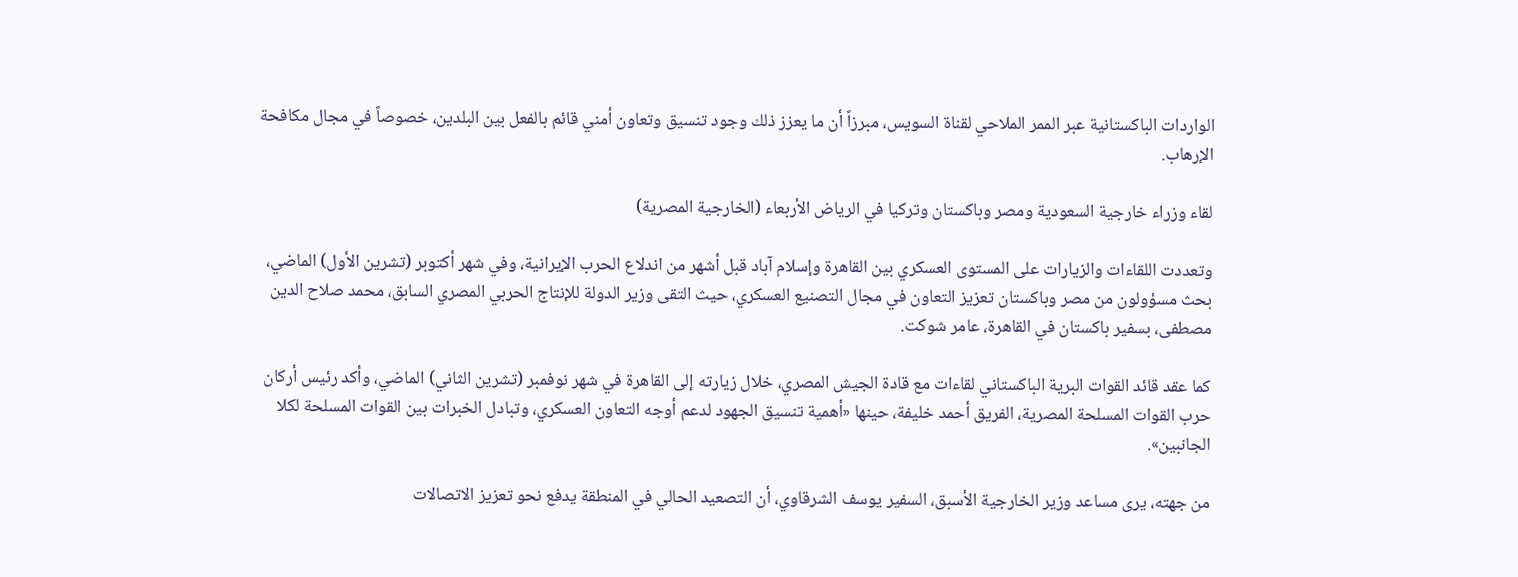الواردات الباكستانية عبر الممر الملاحي لقناة السويس، مبرزاً أن ما يعزز ذلك وجود تنسيق وتعاون أمني قائم بالفعل بين البلدين، خصوصاً في مجال مكافحة الإرهاب.

لقاء وزراء خارجية السعودية ومصر وباكستان وتركيا في الرياض الأربعاء (الخارجية المصرية)

وتعددت اللقاءات والزيارات على المستوى العسكري بين القاهرة وإسلام آباد قبل أشهر من اندلاع الحرب الإيرانية، وفي شهر أكتوبر (تشرين الأول) الماضي، بحث مسؤولون من مصر وباكستان تعزيز التعاون في مجال التصنيع العسكري، حيث التقى وزير الدولة للإنتاج الحربي المصري السابق، محمد صلاح الدين مصطفى، بسفير باكستان في القاهرة، عامر شوكت.

كما عقد قائد القوات البرية الباكستاني لقاءات مع قادة الجيش المصري، خلال زيارته إلى القاهرة في شهر نوفمبر (تشرين الثاني) الماضي، وأكد رئيس أركان حرب القوات المسلحة المصرية، الفريق أحمد خليفة، حينها «أهمية تنسيق الجهود لدعم أوجه التعاون العسكري، وتبادل الخبرات بين القوات المسلحة لكلا الجانبين».

من جهته، يرى مساعد وزير الخارجية الأسبق، السفير يوسف الشرقاوي، أن التصعيد الحالي في المنطقة يدفع نحو تعزيز الاتصالات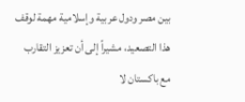بين مصر ودول عربية وإسلامية مهمة لوقف هذا التصعيد، مشيراً إلى أن تعزيز التقارب مع باكستان لا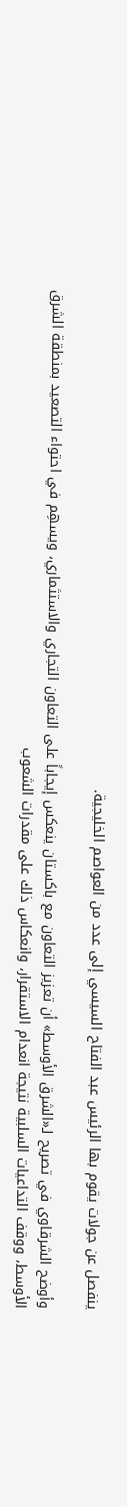ينفصل عن جولات يقوم بها الرئيس عبد الفتاح السيسي إلى عدد من العواصم الخليجية.

وأوضح الشرقاوي في تصريح لـ«الشرق الأوسط» أن تعزيز التعاون مع باكستان ينعكس إيجاباً على التعاون التجاري والاستثماري، ويسهِم في احتواء التصعيد بمنطقة الشرق الأوسط، ووقف التداعيات السلبية نتيجة انعدام الاستقرار، وانعكاس ذلك على مقدرات الشعوب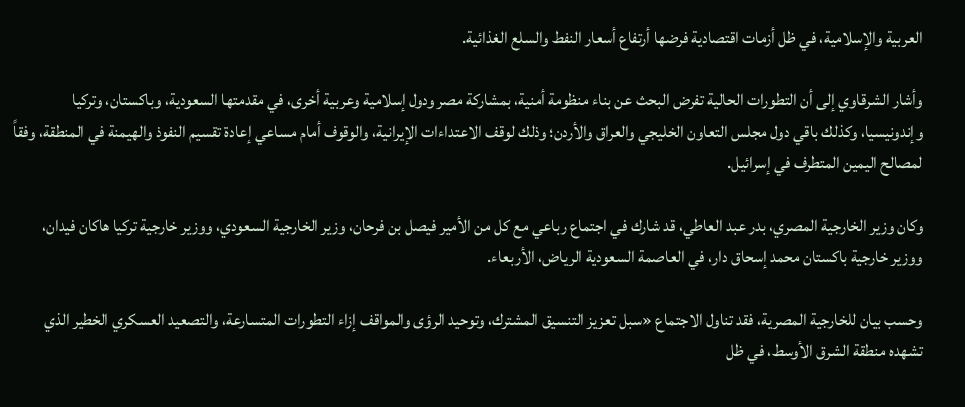العربية والإسلامية، في ظل أزمات اقتصادية فرضها أرتفاع أسعار النفط والسلع الغذائية.

وأشار الشرقاوي إلى أن التطورات الحالية تفرض البحث عن بناء منظومة أمنية، بمشاركة مصر ودول إسلامية وعربية أخرى، في مقدمتها السعودية، وباكستان، وتركيا وإندونيسيا، وكذلك باقي دول مجلس التعاون الخليجي والعراق والأردن؛ وذلك لوقف الاعتداءات الإيرانية، والوقوف أمام مساعي إعادة تقسيم النفوذ والهيمنة في المنطقة، وفقاً لمصالح اليمين المتطرف في إسرائيل.

وكان وزير الخارجية المصري، بدر عبد العاطي، قد شارك في اجتماع رباعي مع كل من الأمير فيصل بن فرحان، وزير الخارجية السعودي، ووزير خارجية تركيا هاكان فيدان، ووزير خارجية باكستان محمد إسحاق دار، في العاصمة السعودية الرياض، الأربعاء.

وحسب بيان للخارجية المصرية، فقد تناول الاجتماع «سبل تعزيز التنسيق المشترك، وتوحيد الرؤى والمواقف إزاء التطورات المتسارعة، والتصعيد العسكري الخطير الذي تشهده منطقة الشرق الأوسط، في ظل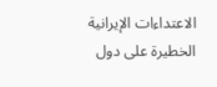الاعتداءات الإيرانية الخطيرة على دول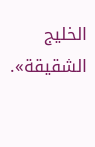الخليج الشقيقة».